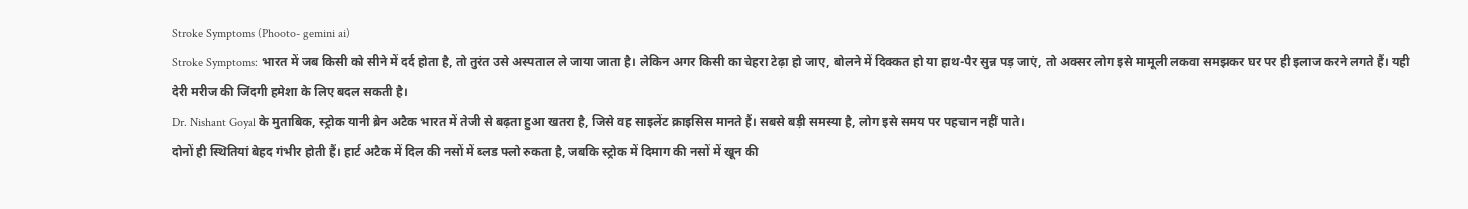Stroke Symptoms (Phooto- gemini ai)
Stroke Symptoms: भारत में जब किसी को सीने में दर्द होता है, तो तुरंत उसे अस्पताल ले जाया जाता है। लेकिन अगर किसी का चेहरा टेढ़ा हो जाए, बोलने में दिक्कत हो या हाथ-पैर सुन्न पड़ जाएं, तो अक्सर लोग इसे मामूली लकवा समझकर घर पर ही इलाज करने लगते हैं। यही देरी मरीज की जिंदगी हमेशा के लिए बदल सकती है।
Dr. Nishant Goyal के मुताबिक, स्ट्रोक यानी ब्रेन अटैक भारत में तेजी से बढ़ता हुआ खतरा है, जिसे वह साइलेंट क्राइसिस मानते हैं। सबसे बड़ी समस्या है, लोग इसे समय पर पहचान नहीं पाते।
दोनों ही स्थितियां बेहद गंभीर होती हैं। हार्ट अटैक में दिल की नसों में ब्लड फ्लो रुकता है, जबकि स्ट्रोक में दिमाग की नसों में खून की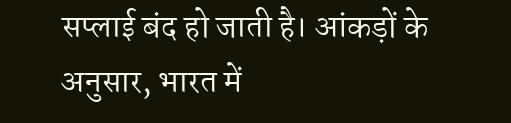सप्लाई बंद हो जाती है। आंकड़ों के अनुसार, भारत में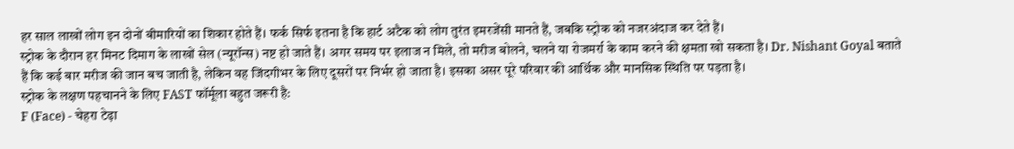हर साल लाखों लोग इन दोनों बीमारियों का शिकार होते हैं। फर्क सिर्फ इतना है कि हार्ट अटैक को लोग तुरंत इमरजेंसी मानते हैं, जबकि स्ट्रोक को नजरअंदाज कर देते हैं।
स्ट्रोक के दौरान हर मिनट दिमाग के लाखों सेल (न्यूरॉन्स) नष्ट हो जाते हैं। अगर समय पर इलाज न मिले, तो मरीज बोलने, चलने या रोजमर्रा के काम करने की क्षमता खो सकता है। Dr. Nishant Goyal बताते हैं कि कई बार मरीज की जान बच जाती है, लेकिन वह जिंदगीभर के लिए दूसरों पर निर्भर हो जाता है। इसका असर पूरे परिवार की आर्थिक और मानसिक स्थिति पर पड़ता है।
स्ट्रोक के लक्षण पहचानने के लिए FAST फॉर्मूला बहुत जरूरी है:
F (Face) - चेहरा टेढ़ा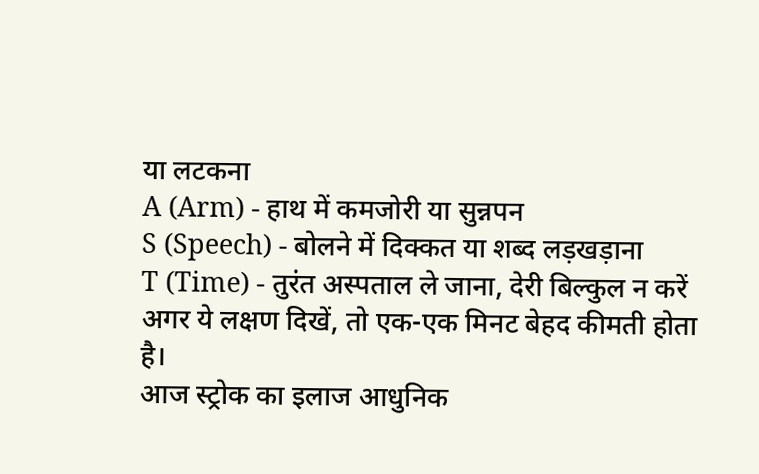या लटकना
A (Arm) - हाथ में कमजोरी या सुन्नपन
S (Speech) - बोलने में दिक्कत या शब्द लड़खड़ाना
T (Time) - तुरंत अस्पताल ले जाना, देरी बिल्कुल न करें
अगर ये लक्षण दिखें, तो एक-एक मिनट बेहद कीमती होता है।
आज स्ट्रोक का इलाज आधुनिक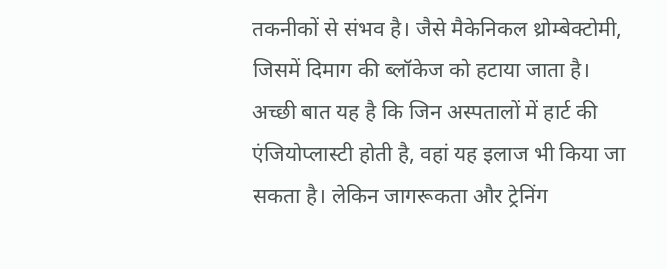तकनीकों से संभव है। जैसे मैकेनिकल थ्रोम्बेक्टोमी, जिसमें दिमाग की ब्लॉकेज को हटाया जाता है। अच्छी बात यह है कि जिन अस्पतालों में हार्ट की एंजियोप्लास्टी होती है, वहां यह इलाज भी किया जा सकता है। लेकिन जागरूकता और ट्रेनिंग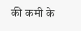की कमी के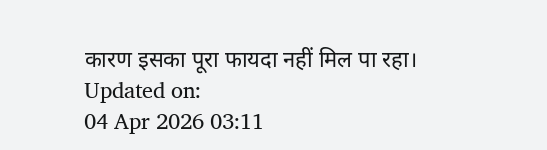कारण इसका पूरा फायदा नहीं मिल पा रहा।
Updated on:
04 Apr 2026 03:11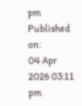pm
Published on:
04 Apr 2026 03:11 pm